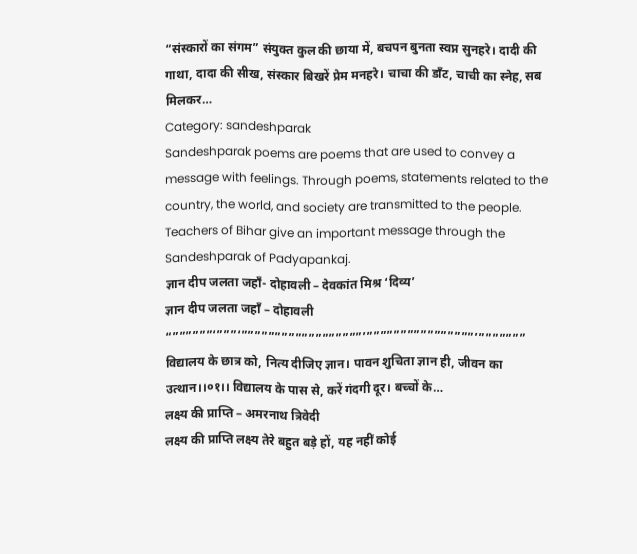“संस्कारों का संगम” संयुक्त कुल की छाया में, बचपन बुनता स्वप्न सुनहरे। दादी की गाथा, दादा की सीख, संस्कार बिखरें प्रेम मनहरे। चाचा की डाँट, चाची का स्नेह, सब मिलकर…
Category: sandeshparak
Sandeshparak poems are poems that are used to convey a message with feelings. Through poems, statements related to the country, the world, and society are transmitted to the people. Teachers of Bihar give an important message through the Sandeshparak of Padyapankaj.
ज्ञान दीप जलता जहाँ- दोहावली – देवकांत मिश्र ‘दिव्य’
ज्ञान दीप जलता जहाँ – दोहावली “””””””‘”””‘””””””””””””””””””’””””””””””””””””’””””””” विद्यालय के छात्र को, नित्य दीजिए ज्ञान। पावन शुचिता ज्ञान ही, जीवन का उत्थान।।०१।। विद्यालय के पास से, करें गंदगी दूर। बच्चों के…
लक्ष्य की प्राप्ति – अमरनाथ त्रिवेदी
लक्ष्य की प्राप्ति लक्ष्य तेरे बहुत बड़े हों, यह नहीं कोई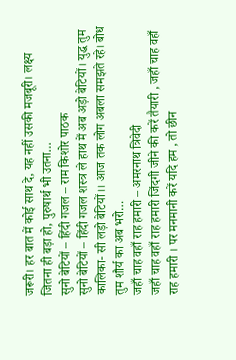जरूरी। हर बात में कोई साथ दे, यह नहीं उसकी मजबूरी। लक्ष्य जितना ही बड़ा हो, पुरुषार्थ भी उतना…
सुनो बेटियों – हिंदी गजल – राम किशोर पाठक
सुनो बेटियों – हिंदी गजल शस्त्र ले हाथ में अब अड़ो बेटियों। युद्ध तुम कालिका- सी लड़ो बेटियों।। आज तक लोग अबला समझते रहे। बोध तुम शौर्य का अब भरो…
जहाँ चाह वहाँ राह हमारी – अमरनाथ त्रिवेदी
जहाँ चाह वहाँ राह हमारी जिंदगी जीने की करें तैयारी , जहाँ चाह वहाँ राह हमारी । पर मनमानी करें यदि हम , तो छीन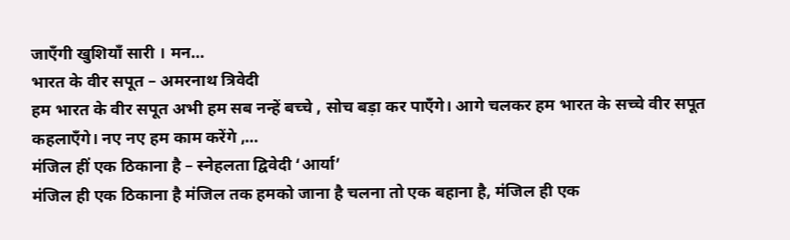जाएँगी खुशियाँ सारी । मन…
भारत के वीर सपूत – अमरनाथ त्रिवेदी
हम भारत के वीर सपूत अभी हम सब नन्हें बच्चे , सोच बड़ा कर पाएँगे। आगे चलकर हम भारत के सच्चे वीर सपूत कहलाएँगे। नए नए हम काम करेंगे ,…
मंजिल हीं एक ठिकाना है – स्नेहलता द्विवेदी ‘आर्या’
मंजिल ही एक ठिकाना है मंजिल तक हमको जाना है चलना तो एक बहाना है, मंजिल ही एक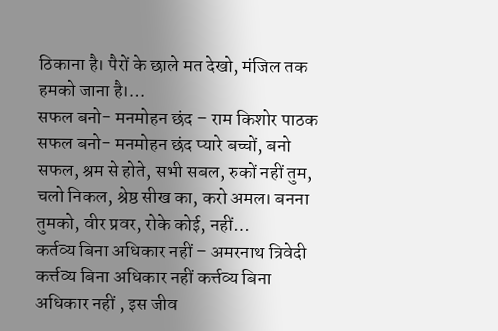ठिकाना है। पैरों के छाले मत देखो, मंजिल तक हमको जाना है।…
सफल बनो- मनमोहन छंद – राम किशोर पाठक
सफल बनो- मनमोहन छंद प्यारे बच्चों, बनो सफल, श्रम से होते, सभी सबल, रुकों नहीं तुम, चलो निकल, श्रेष्ठ सीख का, करो अमल। बनना तुमको, वीर प्रवर, रोके कोई, नहीं…
कर्तव्य बिना अधिकार नहीं – अमरनाथ त्रिवेदी
कर्त्तव्य बिना अधिकार नहीं कर्त्तव्य बिना अधिकार नहीं , इस जीव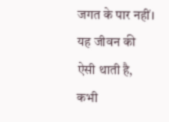जगत के पार नहीं। यह जीवन की ऐसी थाती है, कभी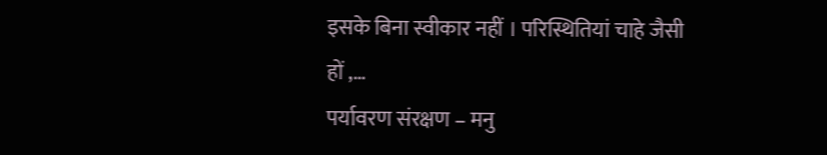इसके बिना स्वीकार नहीं । परिस्थितियां चाहे जैसी हों ,…
पर्यावरण संरक्षण – मनु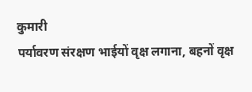कुमारी
पर्यावरण संरक्षण भाईयों वृक्ष लगाना, बहनों वृक्ष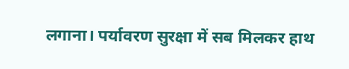लगाना। पर्यावरण सुरक्षा में सब मिलकर हाथ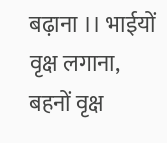बढ़ाना ।। भाईयों वृक्ष लगाना, बहनों वृक्ष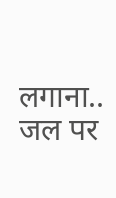लगाना.. जल पर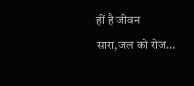हीं है जीवन सारा,जल को रोज…